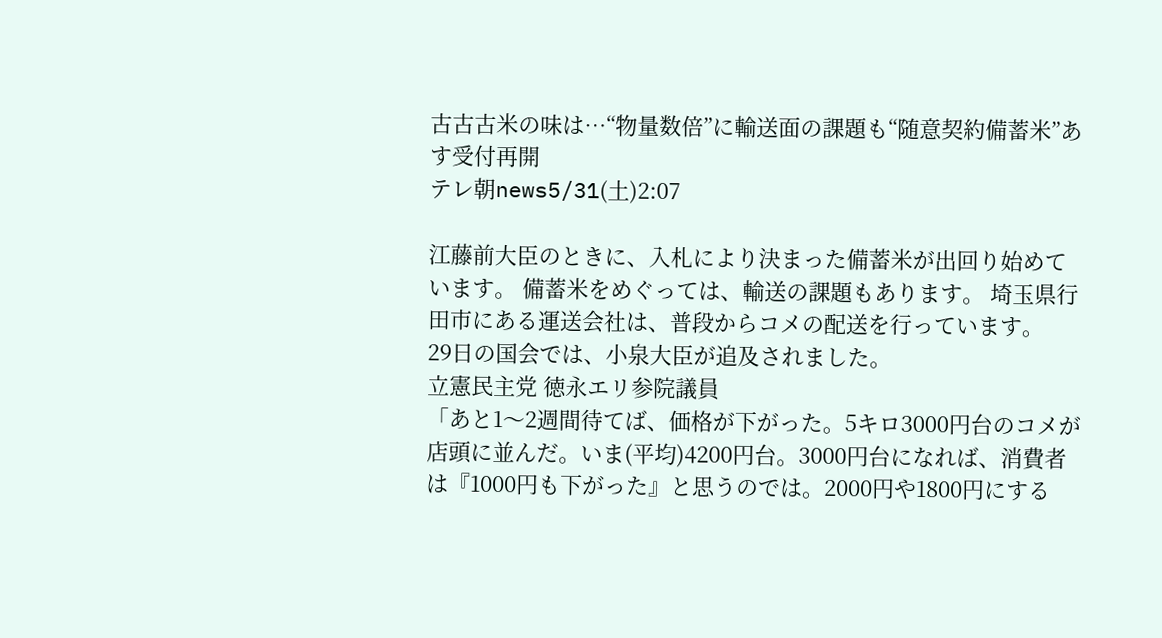古古古米の味は…“物量数倍”に輸送面の課題も“随意契約備蓄米”あす受付再開
テレ朝news5/31(土)2:07

江藤前大臣のときに、入札により決まった備蓄米が出回り始めています。 備蓄米をめぐっては、輸送の課題もあります。 埼玉県行田市にある運送会社は、普段からコメの配送を行っています。
29日の国会では、小泉大臣が追及されました。
立憲民主党 徳永エリ参院議員
「あと1〜2週間待てば、価格が下がった。5キロ3000円台のコメが店頭に並んだ。いま(平均)4200円台。3000円台になれば、消費者は『1000円も下がった』と思うのでは。2000円や1800円にする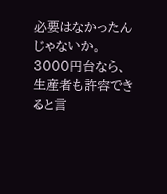必要はなかったんじゃないか。3000円台なら、生産者も許容できると言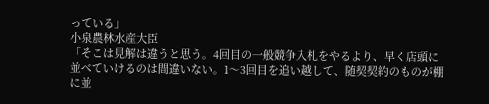っている」
小泉農林水産大臣
「そこは見解は違うと思う。4回目の一般競争入札をやるより、早く店頭に並べていけるのは間違いない。1〜3回目を追い越して、随契契約のものが棚に並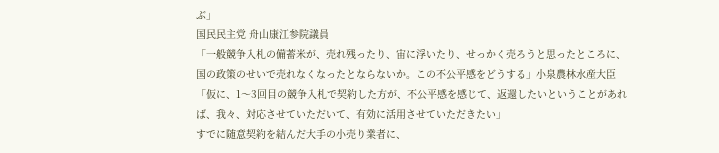ぶ」
国民民主党 舟山康江参院議員
「一般競争入札の備蓄米が、売れ残ったり、宙に浮いたり、せっかく売ろうと思ったところに、国の政策のせいで売れなくなったとならないか。この不公平感をどうする」小泉農林水産大臣
「仮に、1〜3回目の競争入札で契約した方が、不公平感を感じて、返還したいということがあれば、我々、対応させていただいて、有効に活用させていただきたい」
すでに随意契約を結んだ大手の小売り業者に、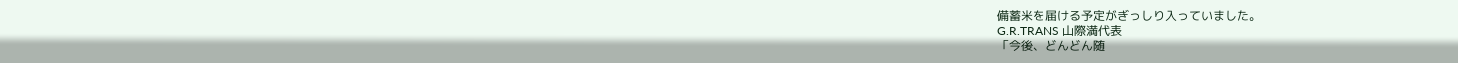備蓄米を届ける予定がぎっしり入っていました。
G.R.TRANS 山際満代表
「今後、どんどん随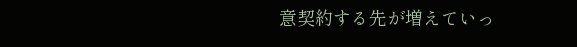意契約する先が増えていっ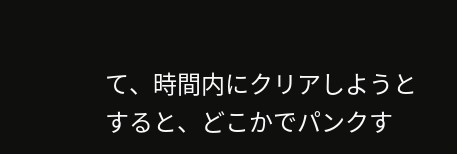て、時間内にクリアしようとすると、どこかでパンクす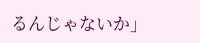るんじゃないか」